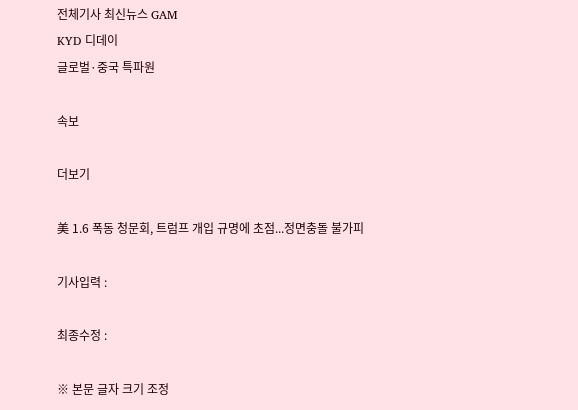전체기사 최신뉴스 GAM
KYD 디데이
글로벌·중국 특파원

속보

더보기

美 1.6 폭동 청문회, 트럼프 개입 규명에 초점...정면충돌 불가피

기사입력 :

최종수정 :

※ 본문 글자 크기 조정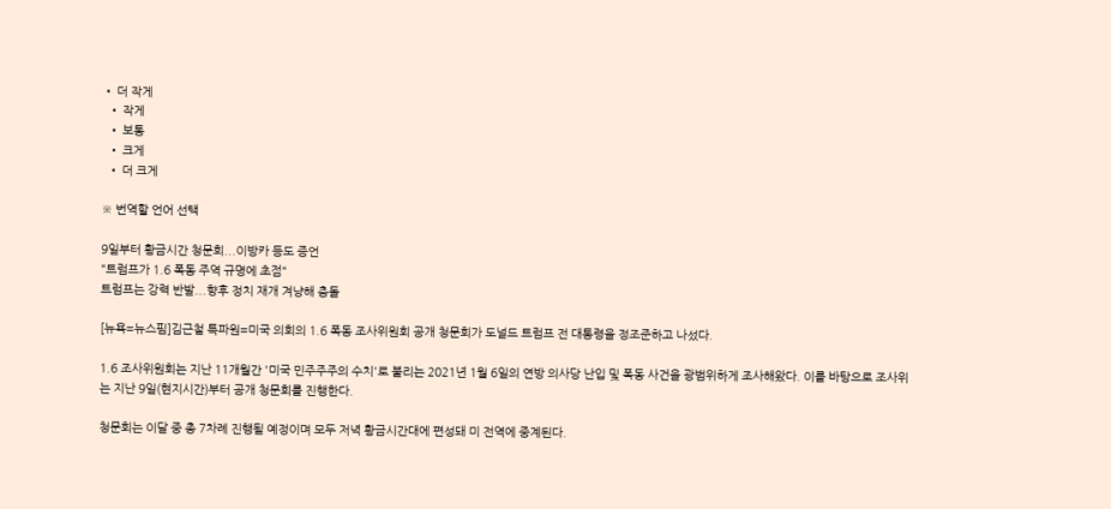• 더 작게
  • 작게
  • 보통
  • 크게
  • 더 크게

※ 번역할 언어 선택

9일부터 황금시간 청문회...이방카 등도 증언
"트럼프가 1.6 폭동 주역 규명에 초점"
트럼프는 강력 반발...향후 정치 재개 겨냥해 충돌

[뉴욕=뉴스핌]김근철 특파원=미국 의회의 1.6 폭동 조사위원회 공개 청문회가 도널드 트럼프 전 대통령을 정조준하고 나섰다.

1.6 조사위원회는 지난 11개월간 '미국 민주주주의 수치'로 불리는 2021년 1월 6일의 연방 의사당 난입 및 폭동 사건을 광범위하게 조사해왔다. 이를 바탕으로 조사위는 지난 9일(현지시간)부터 공개 청문회를 진행한다.

청문회는 이달 중 총 7차례 진행될 예정이며 모두 저녁 황금시간대에 편성돼 미 전역에 중계된다.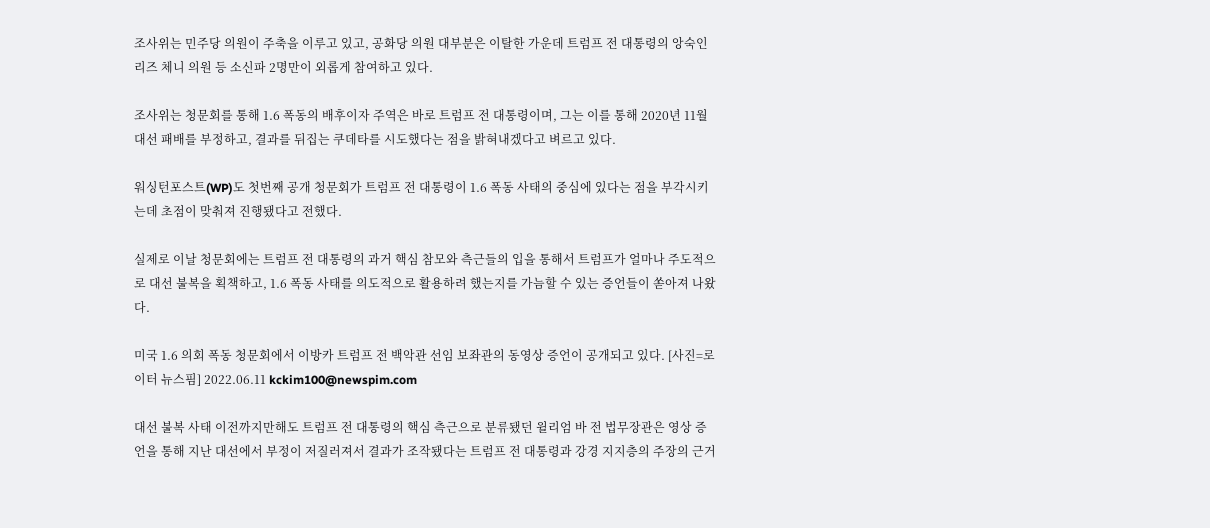조사위는 민주당 의원이 주축을 이루고 있고, 공화당 의원 대부분은 이탈한 가운데 트럼프 전 대통령의 앙숙인 리즈 체니 의원 등 소신파 2명만이 외롭게 참여하고 있다.

조사위는 청문회를 통해 1.6 폭동의 배후이자 주역은 바로 트럼프 전 대통령이며, 그는 이를 통해 2020년 11월 대선 패배를 부정하고, 결과를 뒤집는 쿠데타를 시도했다는 점을 밝혀내겠다고 벼르고 있다.

워싱턴포스트(WP)도 첫번째 공개 청문회가 트럼프 전 대통령이 1.6 폭동 사태의 중심에 있다는 점을 부각시키는데 초점이 맞춰져 진행됐다고 전했다.

실제로 이날 청문회에는 트럼프 전 대통령의 과거 핵심 참모와 측근들의 입을 통해서 트럼프가 얼마나 주도적으로 대선 불복을 획책하고, 1.6 폭동 사태를 의도적으로 활용하려 했는지를 가늠할 수 있는 증언들이 쏟아져 나왔다.

미국 1.6 의회 폭동 청문회에서 이방카 트럼프 전 백악관 선임 보좌관의 동영상 증언이 공개되고 있다. [사진=로이터 뉴스핌] 2022.06.11 kckim100@newspim.com

대선 불복 사태 이전까지만해도 트럼프 전 대통령의 핵심 측근으로 분류됐던 윌리엄 바 전 법무장관은 영상 증언을 통해 지난 대선에서 부정이 저질러져서 결과가 조작됐다는 트럼프 전 대통령과 강경 지지층의 주장의 근거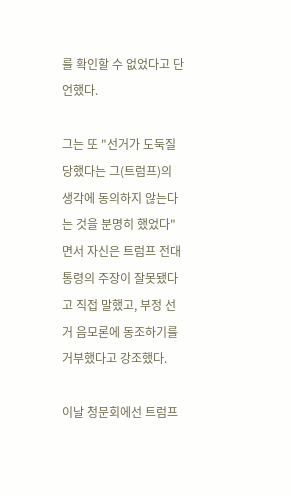를 확인할 수 없었다고 단언했다.

그는 또 "선거가 도둑질당했다는 그(트럼프)의 생각에 동의하지 않는다는 것을 분명히 했었다"면서 자신은 트럼프 전대통령의 주장이 잘못됐다고 직접 말했고, 부정 선거 음모론에 동조하기를 거부했다고 강조했다.

이날 청문회에선 트럼프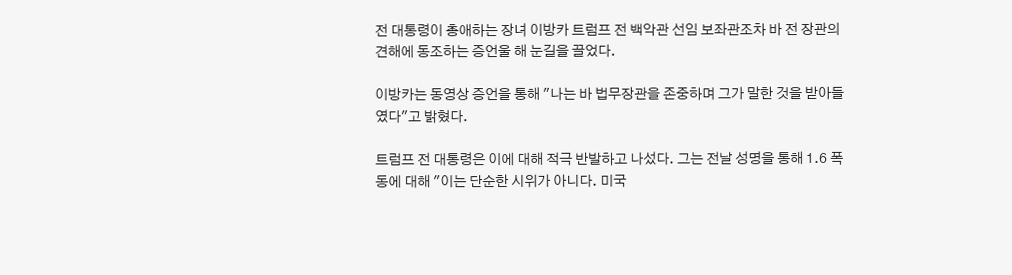전 대통령이 총애하는 장녀 이방카 트럼프 전 백악관 선임 보좌관조차 바 전 장관의 견해에 동조하는 증언울 해 눈길을 끌었다.

이방카는 동영상 증언을 통해 "나는 바 법무장관을 존중하며 그가 말한 것을 받아들였다"고 밝혔다.

트럼프 전 대통령은 이에 대해 적극 반발하고 나섰다. 그는 전날 성명을 통해 1.6 폭동에 대해 "이는 단순한 시위가 아니다. 미국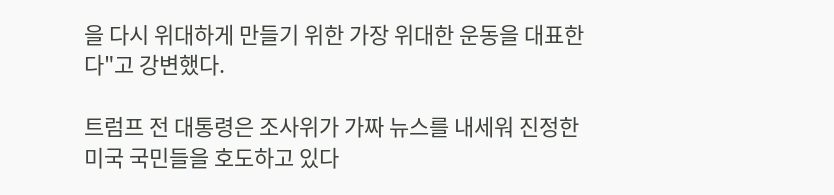을 다시 위대하게 만들기 위한 가장 위대한 운동을 대표한다"고 강변했다.

트럼프 전 대통령은 조사위가 가짜 뉴스를 내세워 진정한 미국 국민들을 호도하고 있다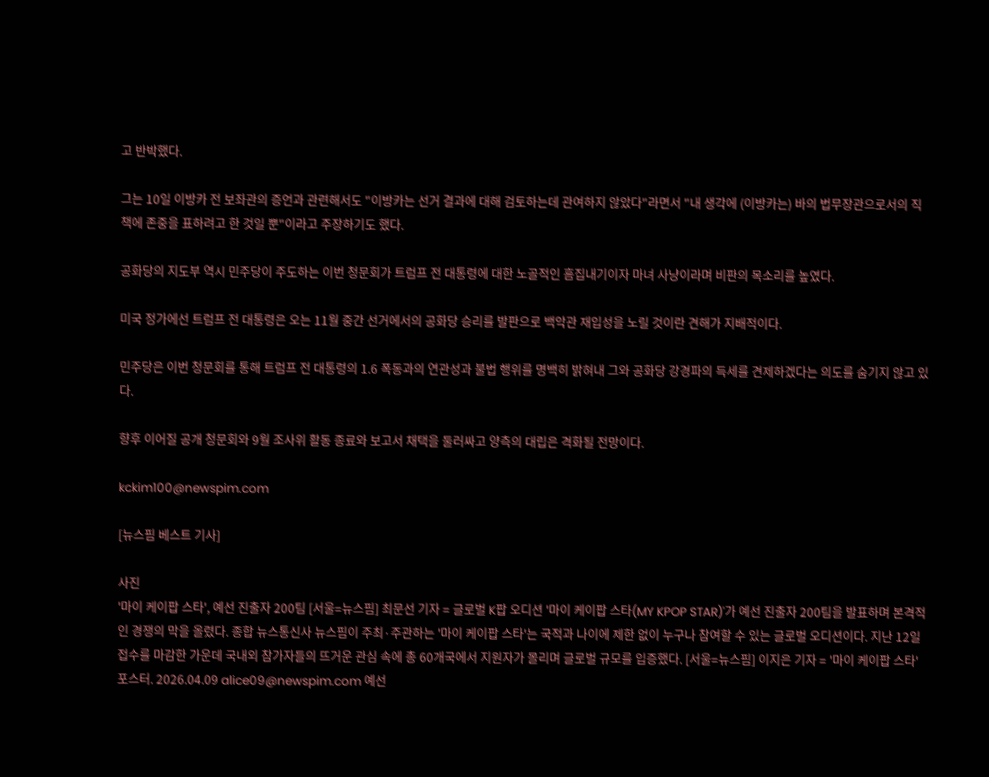고 반박했다.

그는 10일 이방카 전 보좌관의 증언과 관련해서도 "이방카는 선거 결과에 대해 검토하는데 관여하지 않았다"라면서 "내 생각에 (이방카는) 바의 법무장관으로서의 직책에 존중을 표하려고 한 것일 뿐"이라고 주장하기도 했다.

공화당의 지도부 역시 민주당이 주도하는 이번 청문회가 트럼프 전 대통령에 대한 노골적인 흠집내기이자 마녀 사냥이라며 비판의 목소리를 높였다.

미국 정가에선 트럼프 전 대통령은 오는 11월 중간 선거에서의 공화당 승리를 발판으로 백악관 재입성을 노릴 것이란 견해가 지배적이다.

민주당은 이번 청문회를 통해 트럼프 전 대통령의 1.6 폭동과의 연관성과 불법 행위를 명백히 밝혀내 그와 공화당 강경파의 득세를 견제하겠다는 의도를 숨기지 않고 있다.

향후 이어질 공개 청문회와 9월 조사위 활동 종료와 보고서 채택을 둘러싸고 양측의 대립은 격화될 전망이다.

kckim100@newspim.com

[뉴스핌 베스트 기사]

사진
'마이 케이팝 스타', 예선 진출자 200팀 [서울=뉴스핌] 최문선 기자 = 글로벌 K팝 오디션 '마이 케이팝 스타(MY KPOP STAR)'가 예선 진출자 200팀을 발표하며 본격적인 경쟁의 막을 올렸다. 종합 뉴스통신사 뉴스핌이 주최·주관하는 '마이 케이팝 스타'는 국적과 나이에 제한 없이 누구나 참여할 수 있는 글로벌 오디션이다. 지난 12일 접수를 마감한 가운데 국내외 참가자들의 뜨거운 관심 속에 총 60개국에서 지원자가 몰리며 글로벌 규모를 입증했다. [서울=뉴스핌] 이지은 기자 = '마이 케이팝 스타' 포스터. 2026.04.09 alice09@newspim.com 예선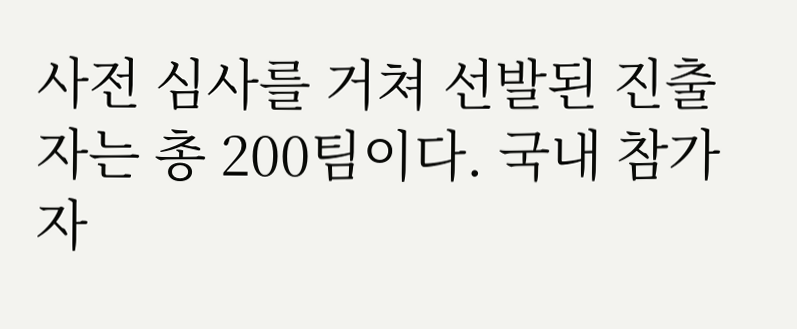사전 심사를 거쳐 선발된 진출자는 총 200팀이다. 국내 참가자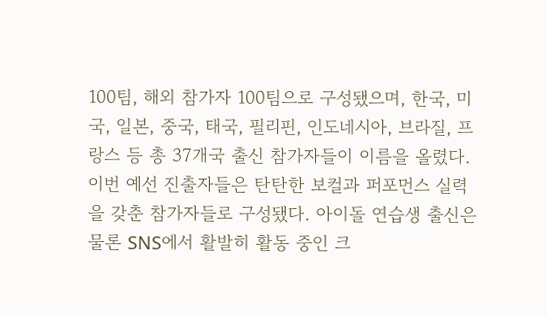100팀, 해외 참가자 100팀으로 구성됐으며, 한국, 미국, 일본, 중국, 태국, 필리핀, 인도네시아, 브라질, 프랑스 등 총 37개국 출신 참가자들이 이름을 올렸다. 이번 예선 진출자들은 탄탄한 보컬과 퍼포먼스 실력을 갖춘 참가자들로 구성됐다. 아이돌 연습생 출신은 물론 SNS에서 활발히 활동 중인 크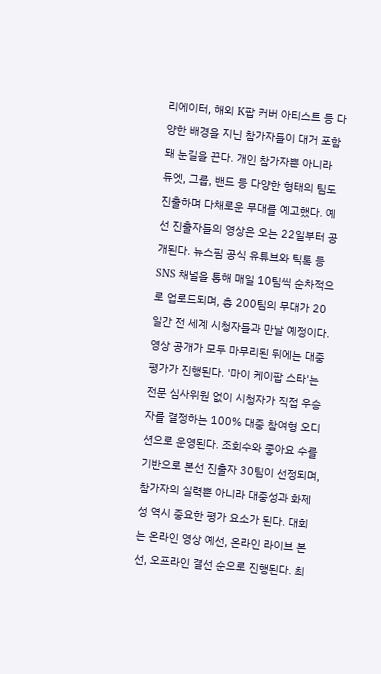리에이터, 해외 K팝 커버 아티스트 등 다양한 배경을 지닌 참가자들이 대거 포함돼 눈길을 끈다. 개인 참가자뿐 아니라 듀엣, 그룹, 밴드 등 다양한 형태의 팀도 진출하며 다채로운 무대를 예고했다. 예선 진출자들의 영상은 오는 22일부터 공개된다. 뉴스핌 공식 유튜브와 틱톡 등 SNS 채널을 통해 매일 10팀씩 순차적으로 업로드되며, 총 200팀의 무대가 20일간 전 세계 시청자들과 만날 예정이다. 영상 공개가 모두 마무리된 뒤에는 대중 평가가 진행된다. '마이 케이팝 스타'는 전문 심사위원 없이 시청자가 직접 우승자를 결정하는 100% 대중 참여형 오디션으로 운영된다. 조회수와 좋아요 수를 기반으로 본선 진출자 30팀이 선정되며, 참가자의 실력뿐 아니라 대중성과 화제성 역시 중요한 평가 요소가 된다. 대회는 온라인 영상 예선, 온라인 라이브 본선, 오프라인 결선 순으로 진행된다. 최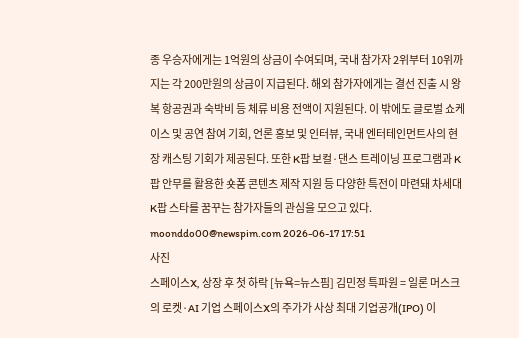종 우승자에게는 1억원의 상금이 수여되며, 국내 참가자 2위부터 10위까지는 각 200만원의 상금이 지급된다. 해외 참가자에게는 결선 진출 시 왕복 항공권과 숙박비 등 체류 비용 전액이 지원된다. 이 밖에도 글로벌 쇼케이스 및 공연 참여 기회, 언론 홍보 및 인터뷰, 국내 엔터테인먼트사의 현장 캐스팅 기회가 제공된다. 또한 K팝 보컬·댄스 트레이닝 프로그램과 K팝 안무를 활용한 숏폼 콘텐츠 제작 지원 등 다양한 특전이 마련돼 차세대 K팝 스타를 꿈꾸는 참가자들의 관심을 모으고 있다. moonddo00@newspim.com 2026-06-17 17:51
사진
스페이스X, 상장 후 첫 하락 [뉴욕=뉴스핌] 김민정 특파원 = 일론 머스크의 로켓·AI 기업 스페이스X의 주가가 사상 최대 기업공개(IPO) 이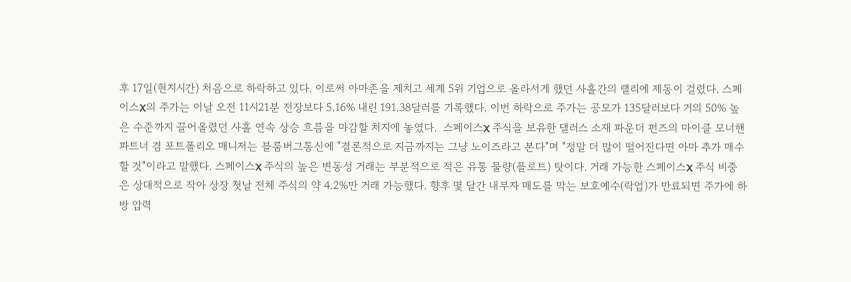후 17일(현지시간) 처음으로 하락하고 있다. 이로써 아마존을 제치고 세계 5위 기업으로 올라서게 했던 사흘간의 랠리에 제동이 걸렸다. 스페이스X의 주가는 이날 오전 11시21분 전장보다 5.16% 내린 191.38달러를 기록했다. 이번 하락으로 주가는 공모가 135달러보다 거의 50% 높은 수준까지 끌어올렸던 사흘 연속 상승 흐름을 마감할 처지에 놓였다.  스페이스X 주식을 보유한 댈러스 소재 파운더 펀즈의 마이클 모너핸 파트너 겸 포트폴리오 매니저는 블룸버그통신에 "결론적으로 지금까지는 그냥 노이즈라고 본다"며 "정말 더 많이 떨어진다면 아마 추가 매수할 것"이라고 말했다. 스페이스X 주식의 높은 변동성 거래는 부분적으로 적은 유통 물량(플로트) 탓이다. 거래 가능한 스페이스X 주식 비중은 상대적으로 작아 상장 첫날 전체 주식의 약 4.2%만 거래 가능했다. 향후 몇 달간 내부자 매도를 막는 보호예수(락업)가 만료되면 주가에 하방 압력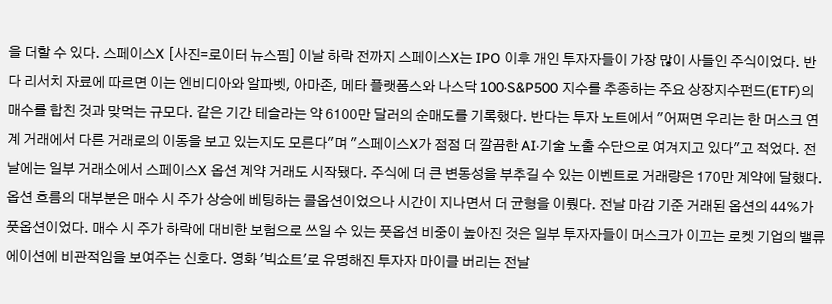을 더할 수 있다. 스페이스X [사진=로이터 뉴스핌] 이날 하락 전까지 스페이스X는 IPO 이후 개인 투자자들이 가장 많이 사들인 주식이었다. 반다 리서치 자료에 따르면 이는 엔비디아와 알파벳, 아마존, 메타 플랫폼스와 나스닥 100·S&P500 지수를 추종하는 주요 상장지수펀드(ETF)의 매수를 합친 것과 맞먹는 규모다. 같은 기간 테슬라는 약 6100만 달러의 순매도를 기록했다. 반다는 투자 노트에서 "어쩌면 우리는 한 머스크 연계 거래에서 다른 거래로의 이동을 보고 있는지도 모른다"며 "스페이스X가 점점 더 깔끔한 AI·기술 노출 수단으로 여겨지고 있다"고 적었다. 전날에는 일부 거래소에서 스페이스X 옵션 계약 거래도 시작됐다. 주식에 더 큰 변동성을 부추길 수 있는 이벤트로 거래량은 170만 계약에 달했다.  옵션 흐름의 대부분은 매수 시 주가 상승에 베팅하는 콜옵션이었으나 시간이 지나면서 더 균형을 이뤘다. 전날 마감 기준 거래된 옵션의 44%가 풋옵션이었다. 매수 시 주가 하락에 대비한 보험으로 쓰일 수 있는 풋옵션 비중이 높아진 것은 일부 투자자들이 머스크가 이끄는 로켓 기업의 밸류에이션에 비관적임을 보여주는 신호다. 영화 '빅쇼트'로 유명해진 투자자 마이클 버리는 전날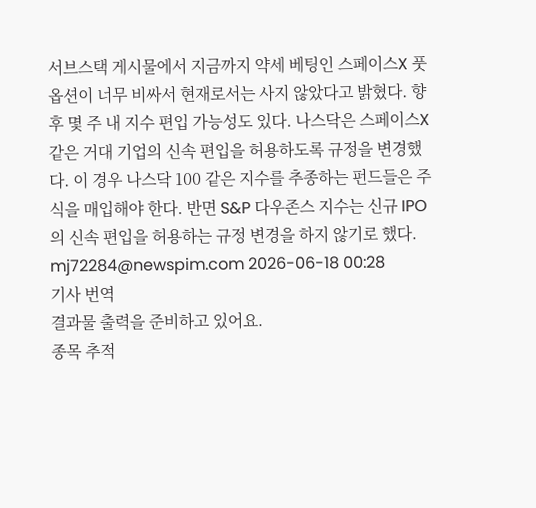서브스택 게시물에서 지금까지 약세 베팅인 스페이스X 풋옵션이 너무 비싸서 현재로서는 사지 않았다고 밝혔다. 향후 몇 주 내 지수 편입 가능성도 있다. 나스닥은 스페이스X 같은 거대 기업의 신속 편입을 허용하도록 규정을 변경했다. 이 경우 나스닥 100 같은 지수를 추종하는 펀드들은 주식을 매입해야 한다. 반면 S&P 다우존스 지수는 신규 IPO의 신속 편입을 허용하는 규정 변경을 하지 않기로 했다.   mj72284@newspim.com 2026-06-18 00:28
기사 번역
결과물 출력을 준비하고 있어요.
종목 추적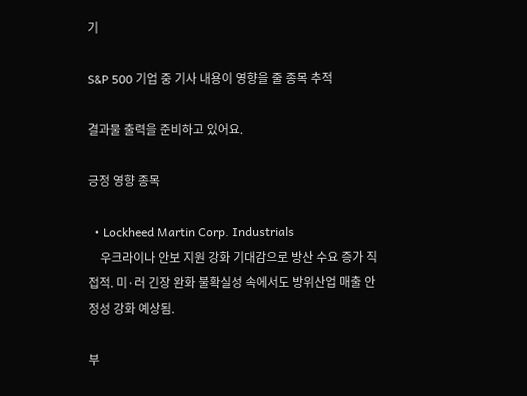기

S&P 500 기업 중 기사 내용이 영향을 줄 종목 추적

결과물 출력을 준비하고 있어요.

긍정 영향 종목

  • Lockheed Martin Corp. Industrials
    우크라이나 안보 지원 강화 기대감으로 방산 수요 증가 직접적. 미·러 긴장 완화 불확실성 속에서도 방위산업 매출 안정성 강화 예상됨.

부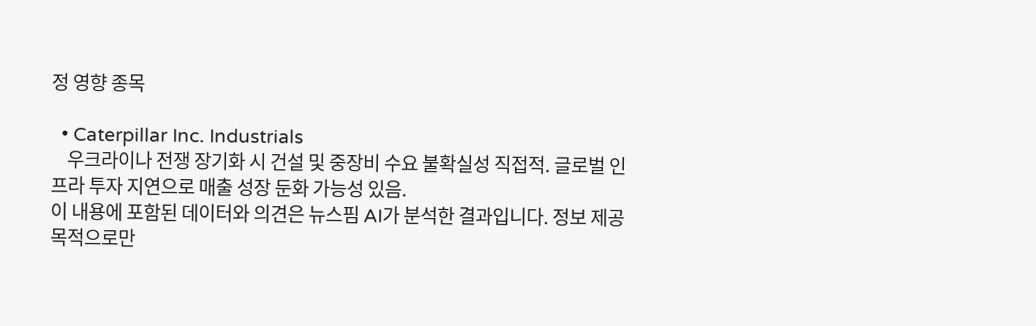정 영향 종목

  • Caterpillar Inc. Industrials
    우크라이나 전쟁 장기화 시 건설 및 중장비 수요 불확실성 직접적. 글로벌 인프라 투자 지연으로 매출 성장 둔화 가능성 있음.
이 내용에 포함된 데이터와 의견은 뉴스핌 AI가 분석한 결과입니다. 정보 제공 목적으로만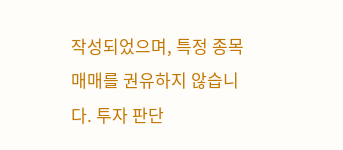작성되었으며, 특정 종목 매매를 권유하지 않습니다. 투자 판단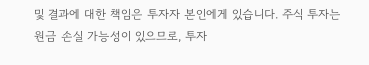및 결과에 대한 책임은 투자자 본인에게 있습니다. 주식 투자는 원금 손실 가능성이 있으므로, 투자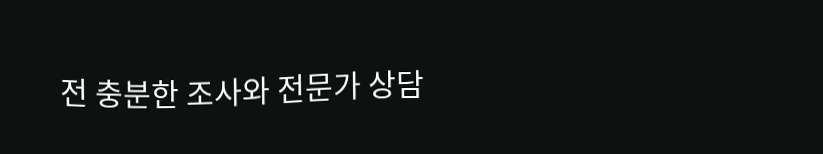전 충분한 조사와 전문가 상담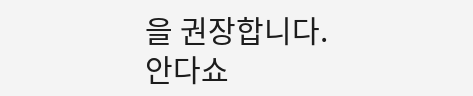을 권장합니다.
안다쇼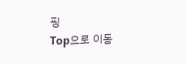핑
Top으로 이동